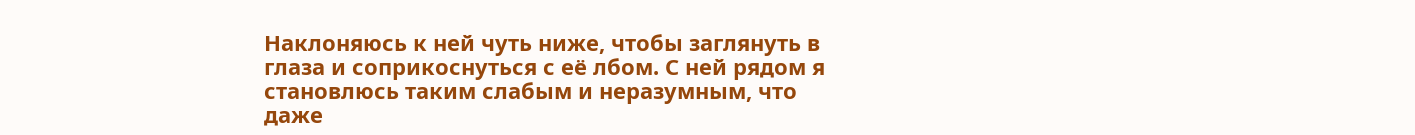Наклоняюсь к ней чуть ниже, чтобы заглянуть в глаза и соприкоснуться с её лбом. С ней рядом я становлюсь таким слабым и неразумным, что даже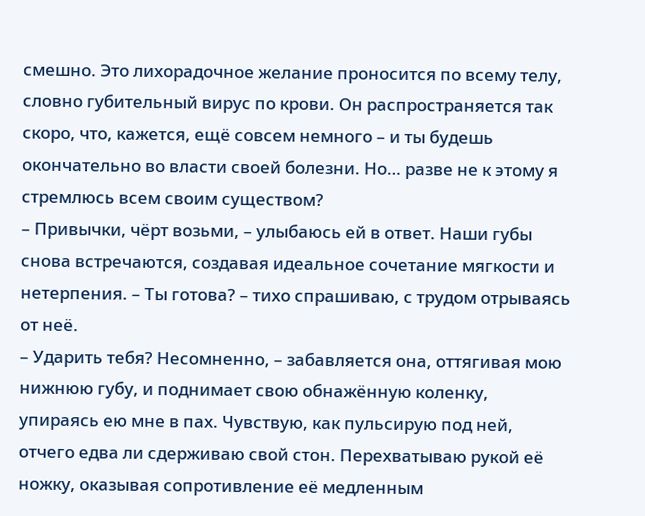смешно. Это лихорадочное желание проносится по всему телу, словно губительный вирус по крови. Он распространяется так скоро, что, кажется, ещё совсем немного – и ты будешь окончательно во власти своей болезни. Но… разве не к этому я стремлюсь всем своим существом?
– Привычки, чёрт возьми, – улыбаюсь ей в ответ. Наши губы снова встречаются, создавая идеальное сочетание мягкости и нетерпения. – Ты готова? – тихо спрашиваю, с трудом отрываясь от неё.
– Ударить тебя? Несомненно, – забавляется она, оттягивая мою нижнюю губу, и поднимает свою обнажённую коленку, упираясь ею мне в пах. Чувствую, как пульсирую под ней, отчего едва ли сдерживаю свой стон. Перехватываю рукой её ножку, оказывая сопротивление её медленным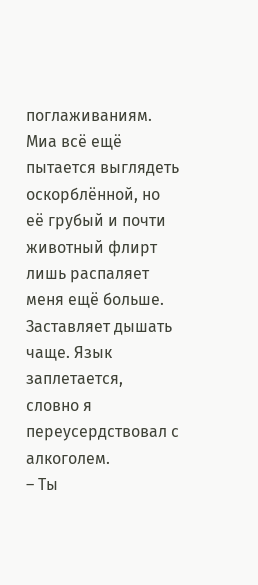поглаживаниям.
Миа всё ещё пытается выглядеть оскорблённой, но её грубый и почти животный флирт лишь распаляет меня ещё больше. Заставляет дышать чаще. Язык заплетается, словно я переусердствовал с алкоголем.
– Ты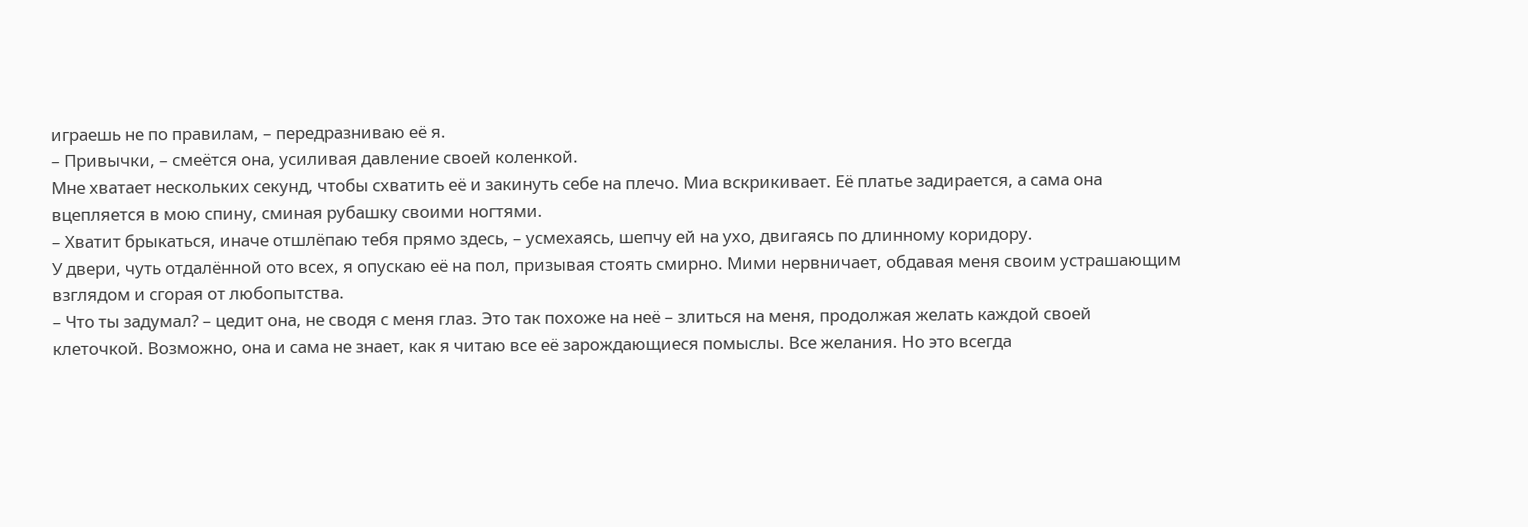играешь не по правилам, – передразниваю её я.
– Привычки, – смеётся она, усиливая давление своей коленкой.
Мне хватает нескольких секунд, чтобы схватить её и закинуть себе на плечо. Миа вскрикивает. Её платье задирается, а сама она вцепляется в мою спину, сминая рубашку своими ногтями.
– Хватит брыкаться, иначе отшлёпаю тебя прямо здесь, – усмехаясь, шепчу ей на ухо, двигаясь по длинному коридору.
У двери, чуть отдалённой ото всех, я опускаю её на пол, призывая стоять смирно. Мими нервничает, обдавая меня своим устрашающим взглядом и сгорая от любопытства.
– Что ты задумал? – цедит она, не сводя с меня глаз. Это так похоже на неё – злиться на меня, продолжая желать каждой своей клеточкой. Возможно, она и сама не знает, как я читаю все её зарождающиеся помыслы. Все желания. Но это всегда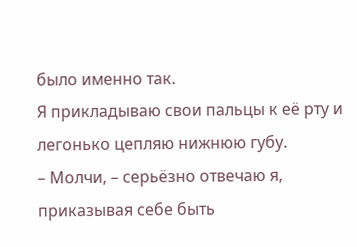было именно так.
Я прикладываю свои пальцы к её рту и легонько цепляю нижнюю губу.
– Молчи, – серьёзно отвечаю я, приказывая себе быть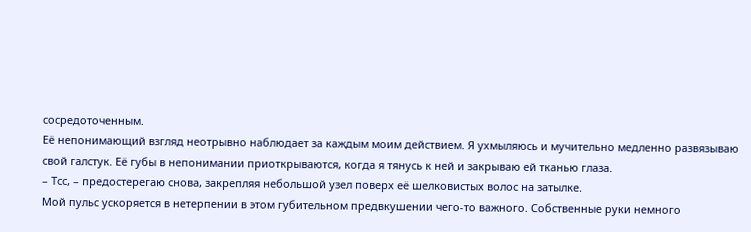сосредоточенным.
Её непонимающий взгляд неотрывно наблюдает за каждым моим действием. Я ухмыляюсь и мучительно медленно развязываю свой галстук. Её губы в непонимании приоткрываются, когда я тянусь к ней и закрываю ей тканью глаза.
– Тсс, – предостерегаю снова, закрепляя небольшой узел поверх её шелковистых волос на затылке.
Мой пульс ускоряется в нетерпении в этом губительном предвкушении чего-то важного. Собственные руки немного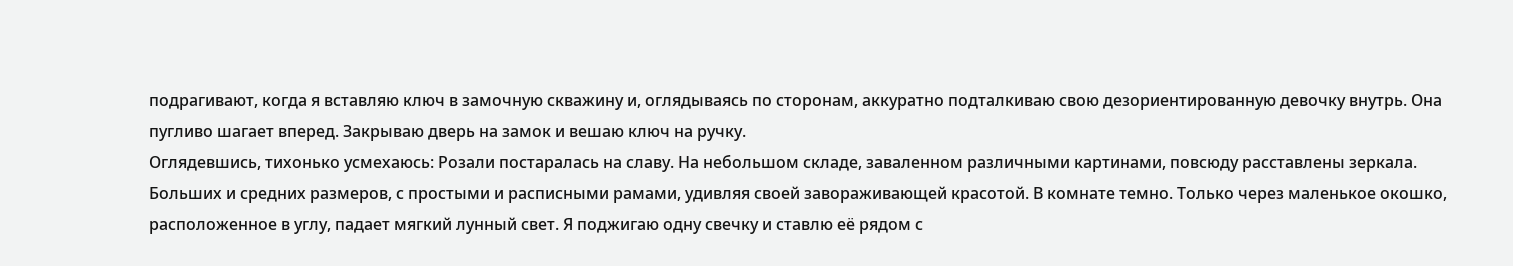подрагивают, когда я вставляю ключ в замочную скважину и, оглядываясь по сторонам, аккуратно подталкиваю свою дезориентированную девочку внутрь. Она пугливо шагает вперед. Закрываю дверь на замок и вешаю ключ на ручку.
Оглядевшись, тихонько усмехаюсь: Розали постаралась на славу. На небольшом складе, заваленном различными картинами, повсюду расставлены зеркала. Больших и средних размеров, с простыми и расписными рамами, удивляя своей завораживающей красотой. В комнате темно. Только через маленькое окошко, расположенное в углу, падает мягкий лунный свет. Я поджигаю одну свечку и ставлю её рядом с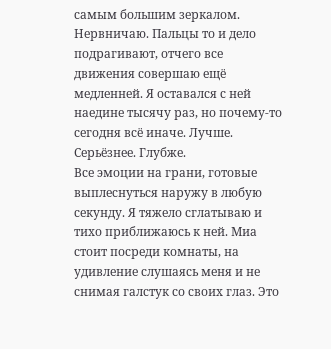самым большим зеркалом.
Нервничаю. Пальцы то и дело подрагивают, отчего все движения совершаю ещё медленней. Я оставался с ней наедине тысячу раз, но почему-то сегодня всё иначе. Лучше. Серьёзнее. Глубже.
Все эмоции на грани, готовые выплеснуться наружу в любую секунду. Я тяжело сглатываю и тихо приближаюсь к ней. Миа стоит посреди комнаты, на удивление слушаясь меня и не снимая галстук со своих глаз. Это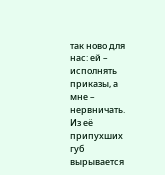так ново для нас: ей – исполнять приказы, а мне – нервничать. Из её припухших губ вырывается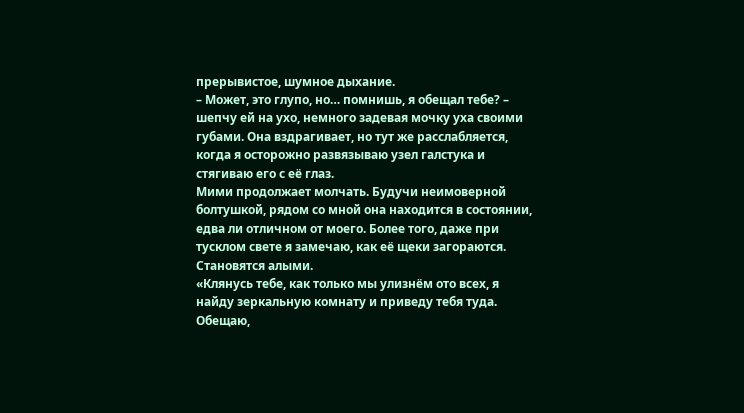прерывистое, шумное дыхание.
– Может, это глупо, но… помнишь, я обещал тебе? – шепчу ей на ухо, немного задевая мочку уха своими губами. Она вздрагивает, но тут же расслабляется, когда я осторожно развязываю узел галстука и стягиваю его с её глаз.
Мими продолжает молчать. Будучи неимоверной болтушкой, рядом со мной она находится в состоянии, едва ли отличном от моего. Более того, даже при тусклом свете я замечаю, как её щеки загораются. Становятся алыми.
«Клянусь тебе, как только мы улизнём ото всех, я найду зеркальную комнату и приведу тебя туда. Обещаю,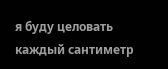я буду целовать каждый сантиметр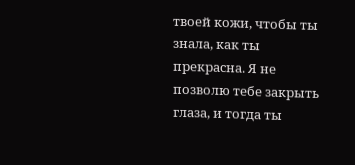твоей кожи, чтобы ты знала, как ты прекрасна. Я не позволю тебе закрыть глаза, и тогда ты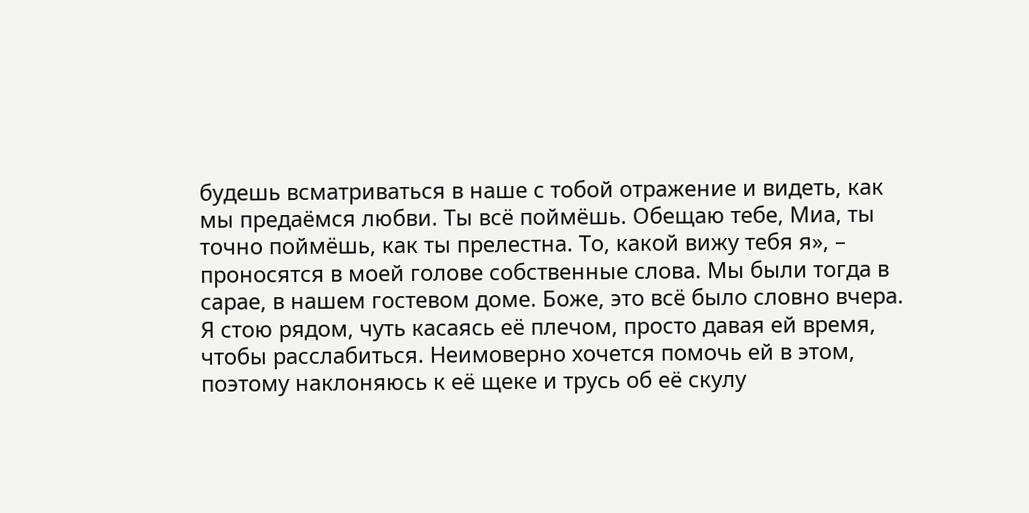будешь всматриваться в наше с тобой отражение и видеть, как мы предаёмся любви. Ты всё поймёшь. Обещаю тебе, Миа, ты точно поймёшь, как ты прелестна. То, какой вижу тебя я», – проносятся в моей голове собственные слова. Мы были тогда в сарае, в нашем гостевом доме. Боже, это всё было словно вчера.
Я стою рядом, чуть касаясь её плечом, просто давая ей время, чтобы расслабиться. Неимоверно хочется помочь ей в этом, поэтому наклоняюсь к её щеке и трусь об её скулу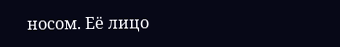носом. Её лицо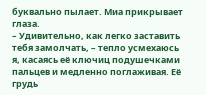буквально пылает. Миа прикрывает глаза.
– Удивительно, как легко заставить тебя замолчать, – тепло усмехаюсь я, касаясь её ключиц подушечками пальцев и медленно поглаживая. Её грудь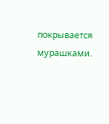покрывается мурашками.